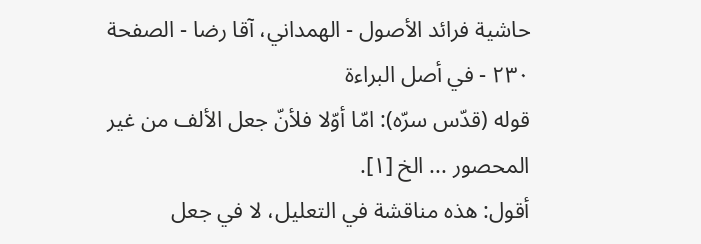حاشية فرائد الأصول - الهمداني، آقا رضا - الصفحة ٢٣٠ - في أصل البراءة
قوله (قدّس سرّه): امّا أوّلا فلأنّ جعل الألف من غير المحصور ... الخ [١].
أقول: هذه مناقشة في التعليل، لا في جعل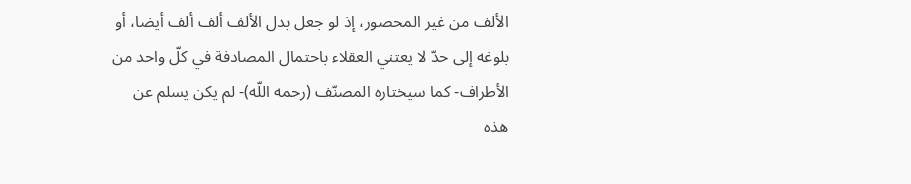الألف من غير المحصور، إذ لو جعل بدل الألف ألف ألف أيضا، أو بلوغه إلى حدّ لا يعتني العقلاء باحتمال المصادفة في كلّ واحد من الأطراف- كما سيختاره المصنّف (رحمه اللّه)- لم يكن يسلم عن هذه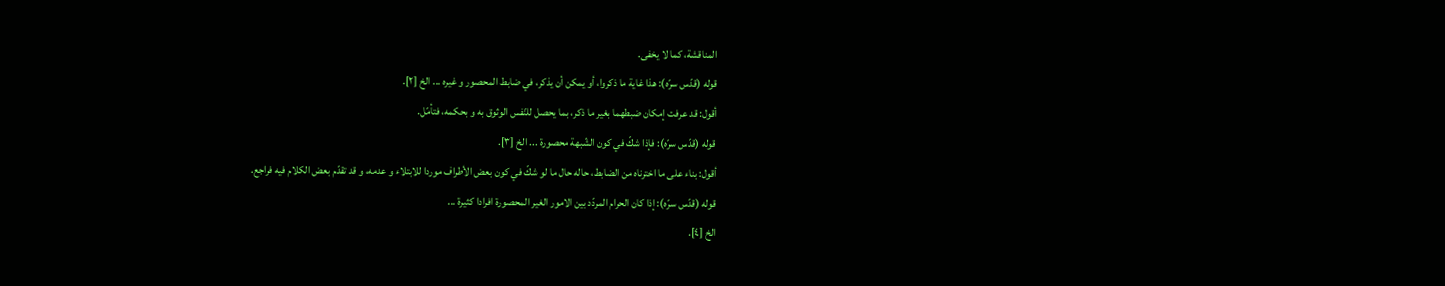المناقشة، كما لا يخفى.
قوله (قدّس سرّه): هذا غاية ما ذكروا، أو يمكن أن يذكر، في ضابط المحصور و غيره ... الخ [٢].
أقول: قد عرفت إمكان ضبطهما بغير ما ذكر، بما يحصل للنّفس الوثوق به و بحكمه، فتأمّل.
قوله (قدّس سرّه): فإذا شكّ في كون الشّبهة محصورة ... الخ [٣].
أقول: بناء على ما اخترناه من الضابط، حاله حال ما لو شكّ في كون بعض الأطراف موردا للابتلاء و عدمه، و قد تقدّم بعض الكلام فيه فراجع.
قوله (قدّس سرّه): إذا كان الحرام المردّد بين الامور الغير المحصورة افرادا كثيرة ...
الخ [٤].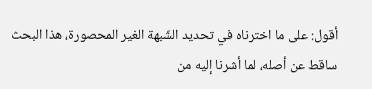أقول: على ما اخترناه في تحديد الشّبهة الغير المحصورة، هذا البحث ساقط عن أصله، لما أشرنا إليه من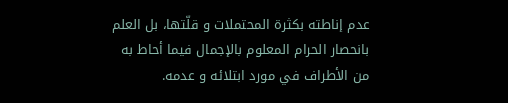عدم إناطته بكثرة المحتملات و قلّتها، بل العلم بانحصار الحرام المعلوم بالإجمال فيما أحاط به من الأطراف في مورد ابتلائه و عدمه.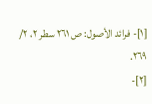[١]- فرائد الأصول: ص ٢٦١ سطر ٢، ٢/ ٢٦٩.
[٢]-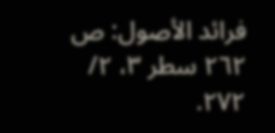فرائد الأصول: ص ٢٦٢ سطر ٣، ٢/ ٢٧٢.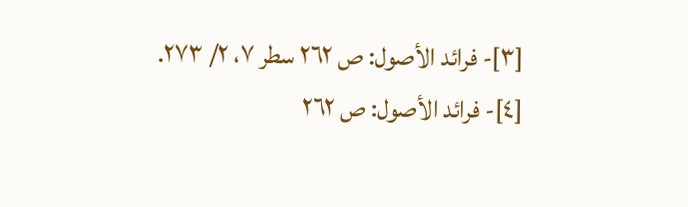[٣]- فرائد الأصول: ص ٢٦٢ سطر ٧، ٢/ ٢٧٣.
[٤]- فرائد الأصول: ص ٢٦٢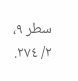سطر ٩، ٢/ ٢٧٤.